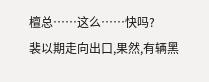檀总……这么……快吗?
裴以期走向出口,果然,有辆黑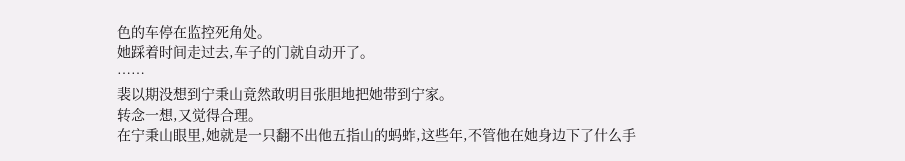色的车停在监控死角处。
她踩着时间走过去,车子的门就自动开了。
……
裴以期没想到宁秉山竟然敢明目张胆地把她带到宁家。
转念一想,又觉得合理。
在宁秉山眼里,她就是一只翻不出他五指山的蚂蚱,这些年,不管他在她身边下了什么手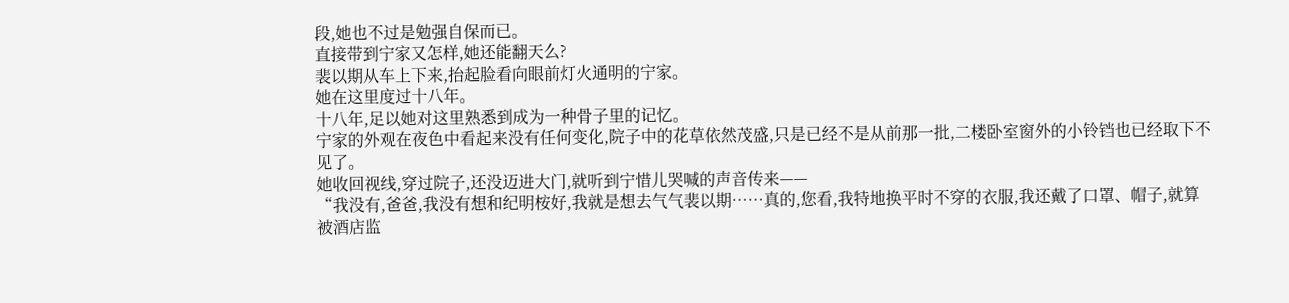段,她也不过是勉强自保而已。
直接带到宁家又怎样,她还能翻天么?
裴以期从车上下来,抬起脸看向眼前灯火通明的宁家。
她在这里度过十八年。
十八年,足以她对这里熟悉到成为一种骨子里的记忆。
宁家的外观在夜色中看起来没有任何变化,院子中的花草依然茂盛,只是已经不是从前那一批,二楼卧室窗外的小铃铛也已经取下不见了。
她收回视线,穿过院子,还没迈进大门,就听到宁惜儿哭喊的声音传来——
“我没有,爸爸,我没有想和纪明桉好,我就是想去气气裴以期……真的,您看,我特地换平时不穿的衣服,我还戴了口罩、帽子,就算被酒店监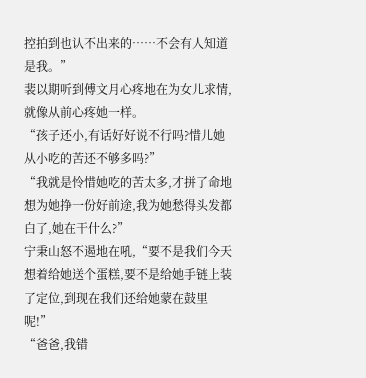控拍到也认不出来的……不会有人知道是我。”
裴以期听到傅文月心疼地在为女儿求情,就像从前心疼她一样。
“孩子还小,有话好好说不行吗?惜儿她从小吃的苦还不够多吗?”
“我就是怜惜她吃的苦太多,才拼了命地想为她挣一份好前途,我为她愁得头发都白了,她在干什么?”
宁秉山怒不遏地在吼,“要不是我们今天想着给她送个蛋糕,要不是给她手链上装了定位,到现在我们还给她蒙在鼓里呢!”
“爸爸,我错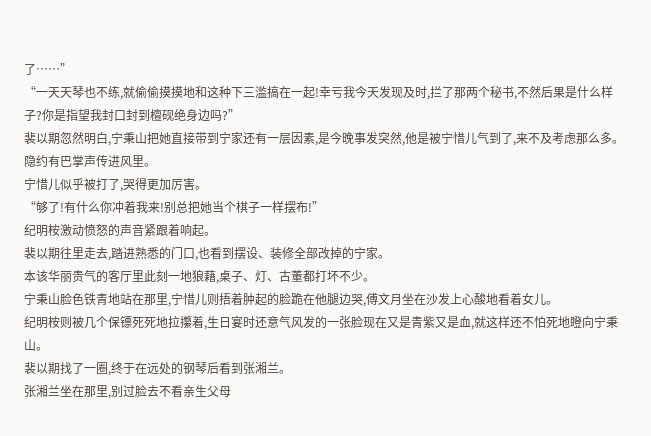了……”
“一天天琴也不练,就偷偷摸摸地和这种下三滥搞在一起!幸亏我今天发现及时,拦了那两个秘书,不然后果是什么样子?你是指望我封口封到檀砚绝身边吗?”
裴以期忽然明白,宁秉山把她直接带到宁家还有一层因素,是今晚事发突然,他是被宁惜儿气到了,来不及考虑那么多。
隐约有巴掌声传进风里。
宁惜儿似乎被打了,哭得更加厉害。
“够了!有什么你冲着我来!别总把她当个棋子一样摆布!”
纪明桉激动愤怒的声音紧跟着响起。
裴以期往里走去,踏进熟悉的门口,也看到摆设、装修全部改掉的宁家。
本该华丽贵气的客厅里此刻一地狼藉,桌子、灯、古董都打坏不少。
宁秉山脸色铁青地站在那里,宁惜儿则捂着肿起的脸跪在他腿边哭,傅文月坐在沙发上心酸地看着女儿。
纪明桉则被几个保镖死死地拉攥着,生日宴时还意气风发的一张脸现在又是青紫又是血,就这样还不怕死地瞪向宁秉山。
裴以期找了一圈,终于在远处的钢琴后看到张湘兰。
张湘兰坐在那里,别过脸去不看亲生父母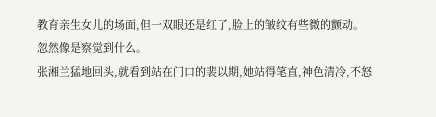教育亲生女儿的场面,但一双眼还是红了,脸上的皱纹有些微的颤动。
忽然像是察觉到什么。
张湘兰猛地回头,就看到站在门口的裴以期,她站得笔直,神色清冷,不怒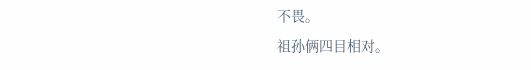不畏。
祖孙俩四目相对。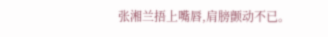张湘兰捂上嘴唇,肩膀颤动不已。